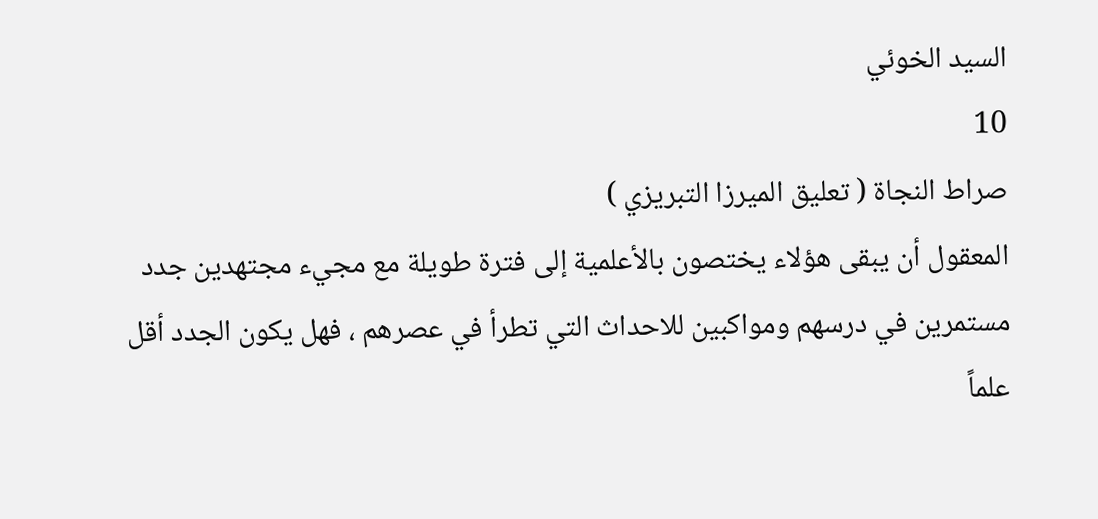السيد الخوئي
10
صراط النجاة ( تعليق الميرزا التبريزي )
المعقول أن يبقى هؤلاء يختصون بالأعلمية إلى فترة طويلة مع مجيء مجتهدين جدد مستمرين في درسهم ومواكبين للاحداث التي تطرأ في عصرهم ، فهل يكون الجدد أقل علماً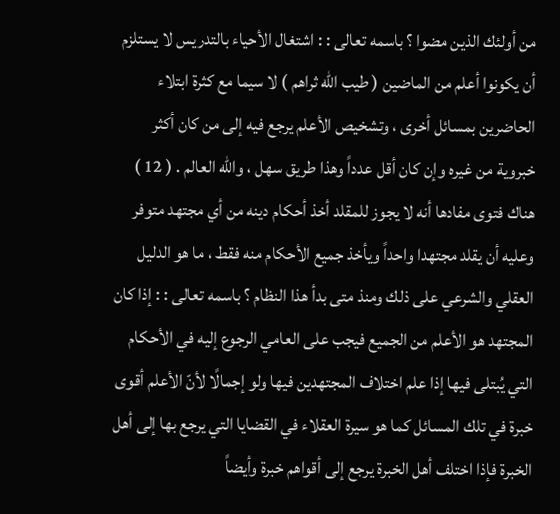من أولئك الذين مضوا ؟ باسمه تعالى : : اشتغال الأحياء بالتدريس لا يستلزم أن يكونوا أعلم من الماضين ( طيب الله ثراهم ) لا سيما مع كثرة ابتلاء الحاضرين بمسائل أخرى ، وتشخيص الأعلم يرجع فيه إلى من كان أكثر خبروية من غيره وإن كان أقل عدداً وهذا طريق سهل ، والله العالم . ( 12 ) هناك فتوى مفادها أنه لا يجوز للمقلد أخذ أحكام دينه من أي مجتهد متوفر وعليه أن يقلد مجتهدا واحداً ويأخذ جميع الأحكام منه فقط ، ما هو الدليل العقلي والشرعي على ذلك ومنذ متى بدأ هذا النظام ؟ باسمه تعالى : : إذا كان المجتهد هو الأعلم من الجميع فيجب على العامي الرجوع إليه في الأحكام التي يُبتلى فيها إذا علم اختلاف المجتهدين فيها ولو إجمالًا لأنّ الأعلم أقوى خبرة في تلك المسائل كما هو سيرة العقلاء في القضايا التي يرجع بها إلى أهل الخبرة فإذا اختلف أهل الخبرة يرجع إلى أقواهم خبرة وأيضاً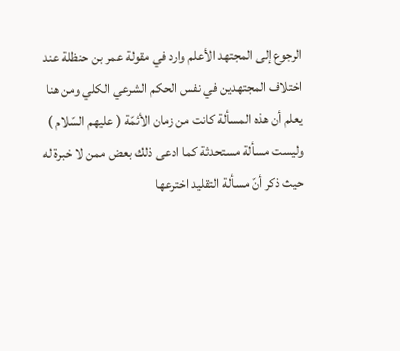الرجوع إلى المجتهد الأعلم وارد في مقولة عمر بن حنظلة عند اختلاف المجتهدين في نفس الحكم الشرعي الكلي ومن هنا يعلم أن هذه المسألة كانت من زمان الأئمّة ( عليهم السّلام ) وليست مسألة مستحدثة كما ادعى ذلك بعض ممن لا خبرة له حيث ذكر أنّ مسألة التقليد اخترعها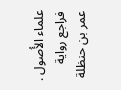علماء الأُصول . فراجع رواية عمر بن حنظلة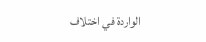الواردة في اختلاف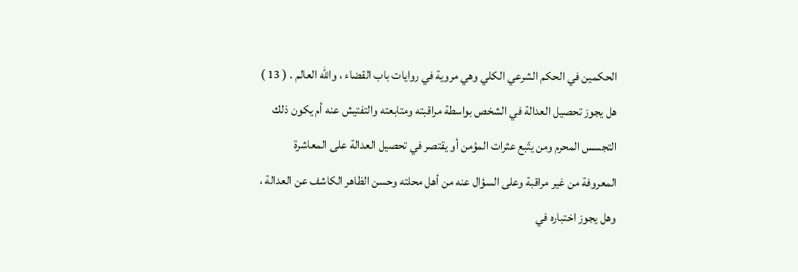الحكمين في الحكم الشرعي الكلي وهي مروية في روايات باب القضاء ، والله العالم . ( 13 ) هل يجوز تحصيل العدالة في الشخص بواسطة مراقبته ومتابعته والتفتيش عنه أم يكون ذلك التجسس المحرم ومن يتّبع عثرات المؤمن أو يقتصر في تحصيل العدالة على المعاشرة المعروفة من غير مراقبة وعلى السؤال عنه من أهل محلته وحسن الظاهر الكاشف عن العدالة ، وهل يجوز اختباره في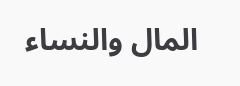المال والنساء